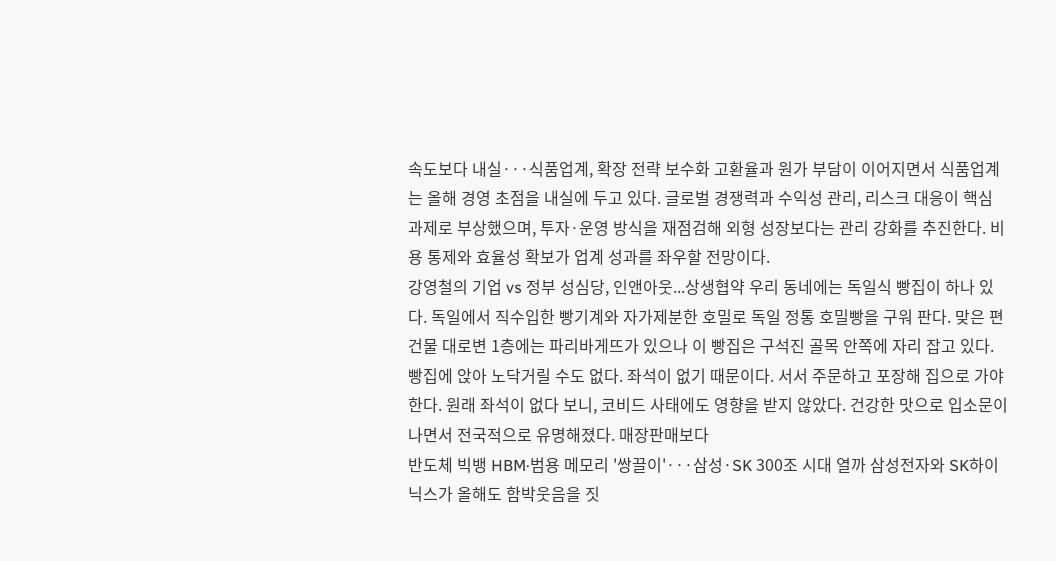속도보다 내실···식품업계, 확장 전략 보수화 고환율과 원가 부담이 이어지면서 식품업계는 올해 경영 초점을 내실에 두고 있다. 글로벌 경쟁력과 수익성 관리, 리스크 대응이 핵심 과제로 부상했으며, 투자·운영 방식을 재점검해 외형 성장보다는 관리 강화를 추진한다. 비용 통제와 효율성 확보가 업계 성과를 좌우할 전망이다.
강영철의 기업 vs 정부 성심당, 인앤아웃...상생협약 우리 동네에는 독일식 빵집이 하나 있다. 독일에서 직수입한 빵기계와 자가제분한 호밀로 독일 정통 호밀빵을 구워 판다. 맞은 편 건물 대로변 1층에는 파리바게뜨가 있으나 이 빵집은 구석진 골목 안쪽에 자리 잡고 있다. 빵집에 앉아 노닥거릴 수도 없다. 좌석이 없기 때문이다. 서서 주문하고 포장해 집으로 가야 한다. 원래 좌석이 없다 보니, 코비드 사태에도 영향을 받지 않았다. 건강한 맛으로 입소문이 나면서 전국적으로 유명해졌다. 매장판매보다
반도체 빅뱅 HBM·범용 메모리 '쌍끌이'···삼성·SK 300조 시대 열까 삼성전자와 SK하이닉스가 올해도 함박웃음을 짓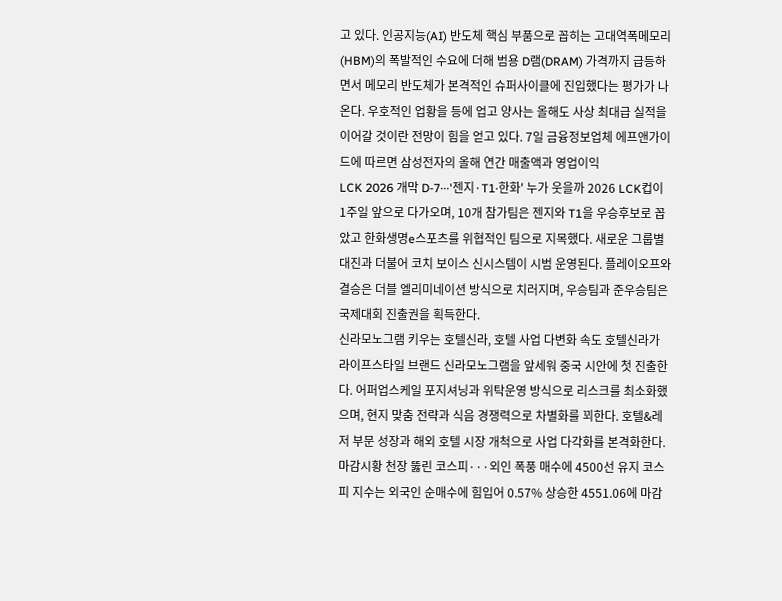고 있다. 인공지능(AI) 반도체 핵심 부품으로 꼽히는 고대역폭메모리(HBM)의 폭발적인 수요에 더해 범용 D램(DRAM) 가격까지 급등하면서 메모리 반도체가 본격적인 슈퍼사이클에 진입했다는 평가가 나온다. 우호적인 업황을 등에 업고 양사는 올해도 사상 최대급 실적을 이어갈 것이란 전망이 힘을 얻고 있다. 7일 금융정보업체 에프앤가이드에 따르면 삼성전자의 올해 연간 매출액과 영업이익
LCK 2026 개막 D-7···'젠지·T1·한화' 누가 웃을까 2026 LCK컵이 1주일 앞으로 다가오며, 10개 참가팀은 젠지와 T1을 우승후보로 꼽았고 한화생명e스포츠를 위협적인 팀으로 지목했다. 새로운 그룹별 대진과 더불어 코치 보이스 신시스템이 시범 운영된다. 플레이오프와 결승은 더블 엘리미네이션 방식으로 치러지며, 우승팀과 준우승팀은 국제대회 진출권을 획득한다.
신라모노그램 키우는 호텔신라, 호텔 사업 다변화 속도 호텔신라가 라이프스타일 브랜드 신라모노그램을 앞세워 중국 시안에 첫 진출한다. 어퍼업스케일 포지셔닝과 위탁운영 방식으로 리스크를 최소화했으며, 현지 맞춤 전략과 식음 경쟁력으로 차별화를 꾀한다. 호텔&레저 부문 성장과 해외 호텔 시장 개척으로 사업 다각화를 본격화한다.
마감시황 천장 뚫린 코스피···외인 폭풍 매수에 4500선 유지 코스피 지수는 외국인 순매수에 힘입어 0.57% 상승한 4551.06에 마감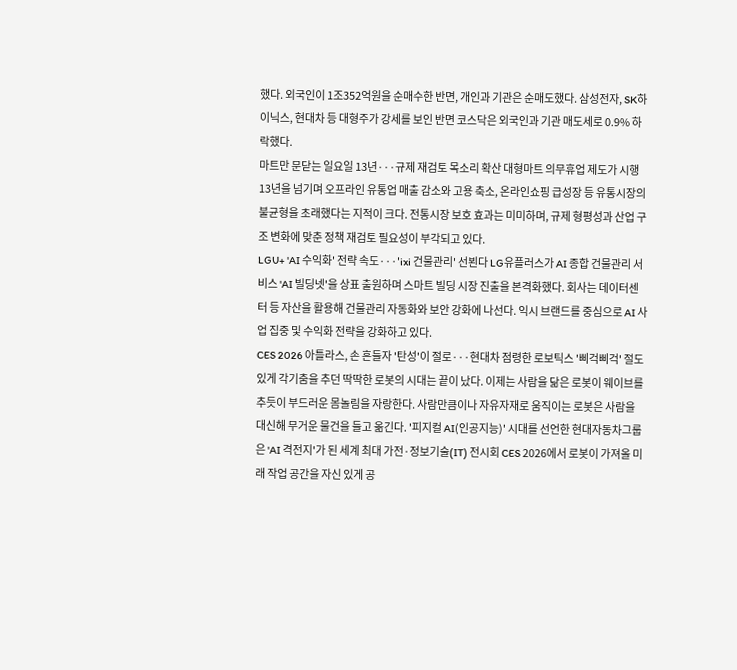했다. 외국인이 1조352억원을 순매수한 반면, 개인과 기관은 순매도했다. 삼성전자, SK하이닉스, 현대차 등 대형주가 강세를 보인 반면 코스닥은 외국인과 기관 매도세로 0.9% 하락했다.
마트만 문닫는 일요일 13년···규제 재검토 목소리 확산 대형마트 의무휴업 제도가 시행 13년을 넘기며 오프라인 유통업 매출 감소와 고용 축소, 온라인쇼핑 급성장 등 유통시장의 불균형을 초래했다는 지적이 크다. 전통시장 보호 효과는 미미하며, 규제 형평성과 산업 구조 변화에 맞춘 정책 재검토 필요성이 부각되고 있다.
LGU+ 'AI 수익화' 전략 속도···'ixi 건물관리' 선뵌다 LG유플러스가 AI 종합 건물관리 서비스 'AI 빌딩넷'을 상표 출원하며 스마트 빌딩 시장 진출을 본격화했다. 회사는 데이터센터 등 자산을 활용해 건물관리 자동화와 보안 강화에 나선다. 익시 브랜드를 중심으로 AI 사업 집중 및 수익화 전략을 강화하고 있다.
CES 2026 아틀라스, 손 흔들자 '탄성'이 절로···현대차 점령한 로보틱스 '삐걱삐걱' 절도 있게 각기춤을 추던 딱딱한 로봇의 시대는 끝이 났다. 이제는 사람을 닮은 로봇이 웨이브를 추듯이 부드러운 몸놀림을 자랑한다. 사람만큼이나 자유자재로 움직이는 로봇은 사람을 대신해 무거운 물건을 들고 옮긴다. '피지컬 AI(인공지능)' 시대를 선언한 현대자동차그룹은 'AI 격전지'가 된 세계 최대 가전·정보기술(IT) 전시회 CES 2026에서 로봇이 가져올 미래 작업 공간을 자신 있게 공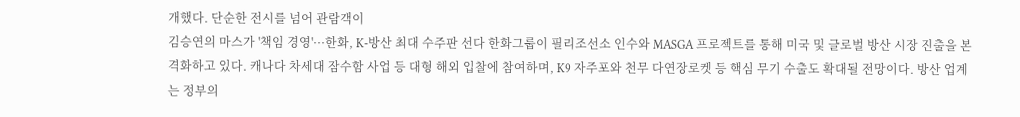개했다. 단순한 전시를 넘어 관람객이
김승연의 마스가 '책임 경영'···한화, K-방산 최대 수주판 선다 한화그룹이 필리조선소 인수와 MASGA 프로젝트를 통해 미국 및 글로벌 방산 시장 진출을 본격화하고 있다. 캐나다 차세대 잠수함 사업 등 대형 해외 입찰에 참여하며, K9 자주포와 천무 다연장로켓 등 핵심 무기 수출도 확대될 전망이다. 방산 업계는 정부의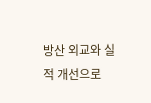방산 외교와 실적 개선으로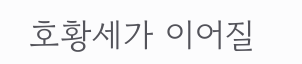호황세가 이어질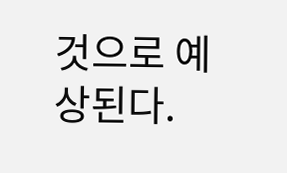것으로 예상된다.